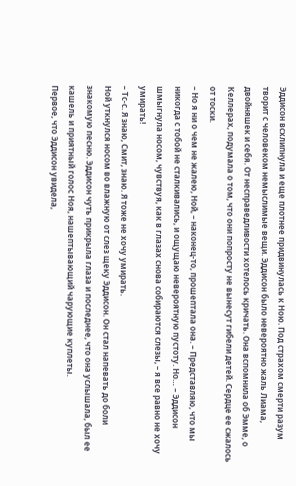Эддисон всхлипнула и еще плотнее придвинулась к Ною. Под страхом смерти разум творит с человеком немыслимые вещи. Эддисон было невероятно жаль Лиама, двойняшек и себя. От несправедливости хотелось кричать. Она вспомнила об Эмме, о Келлерах, подумала о том, что они попросту не вынесут гибели детей. Сердце ее сжалось от тоски.
– Но я ни о чем не жалею, Ной, – наконец-то, прошептала она. – Представляю, что мы никогда с тобой не сталкивались, и ощущаю невероятную пустоту. Но… – Эддисон шмыгнула носом, чувствуя, как в глазах снова собираются слезы, – я все равно не хочу умирать!
– Тс-с. Я знаю, Смит, знаю. Я тоже не хочу умирать.
Ной уткнулся носом во влажную от слез щеку Эддисон. Он стал напевать до боли знакомую песню. Эддисон чуть прикрыла глаза и последнее, что она услышала, был ее кашель и приятный голос Ноя, нашептывающий чарующие куплеты.
Первое, что Эддисон увидела,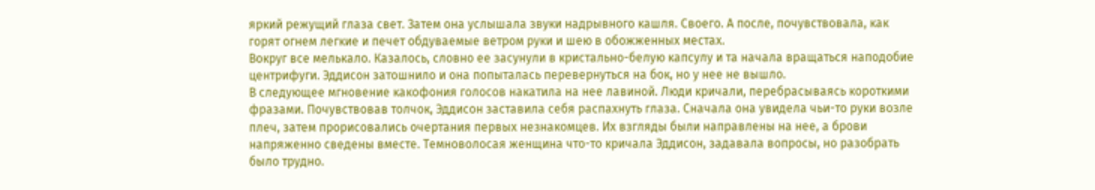яркий режущий глаза свет. Затем она услышала звуки надрывного кашля. Своего. А после, почувствовала, как горят огнем легкие и печет обдуваемые ветром руки и шею в обожженных местах.
Вокруг все мелькало. Казалось, словно ее засунули в кристально-белую капсулу и та начала вращаться наподобие центрифуги. Эддисон затошнило и она попыталась перевернуться на бок, но у нее не вышло.
В следующее мгновение какофония голосов накатила на нее лавиной. Люди кричали, перебрасываясь короткими фразами. Почувствовав толчок, Эддисон заставила себя распахнуть глаза. Сначала она увидела чьи-то руки возле плеч, затем прорисовались очертания первых незнакомцев. Их взгляды были направлены на нее, а брови напряженно сведены вместе. Темноволосая женщина что-то кричала Эддисон, задавала вопросы, но разобрать было трудно.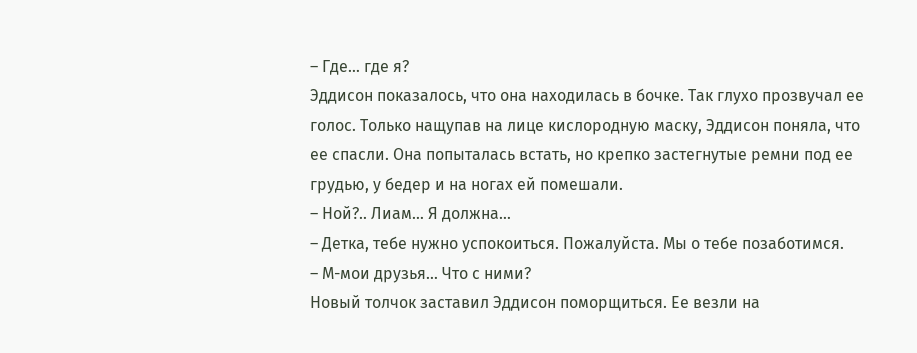– Где… где я?
Эддисон показалось, что она находилась в бочке. Так глухо прозвучал ее голос. Только нащупав на лице кислородную маску, Эддисон поняла, что ее спасли. Она попыталась встать, но крепко застегнутые ремни под ее грудью, у бедер и на ногах ей помешали.
– Ной?.. Лиам… Я должна…
– Детка, тебе нужно успокоиться. Пожалуйста. Мы о тебе позаботимся.
– М-мои друзья… Что с ними?
Новый толчок заставил Эддисон поморщиться. Ее везли на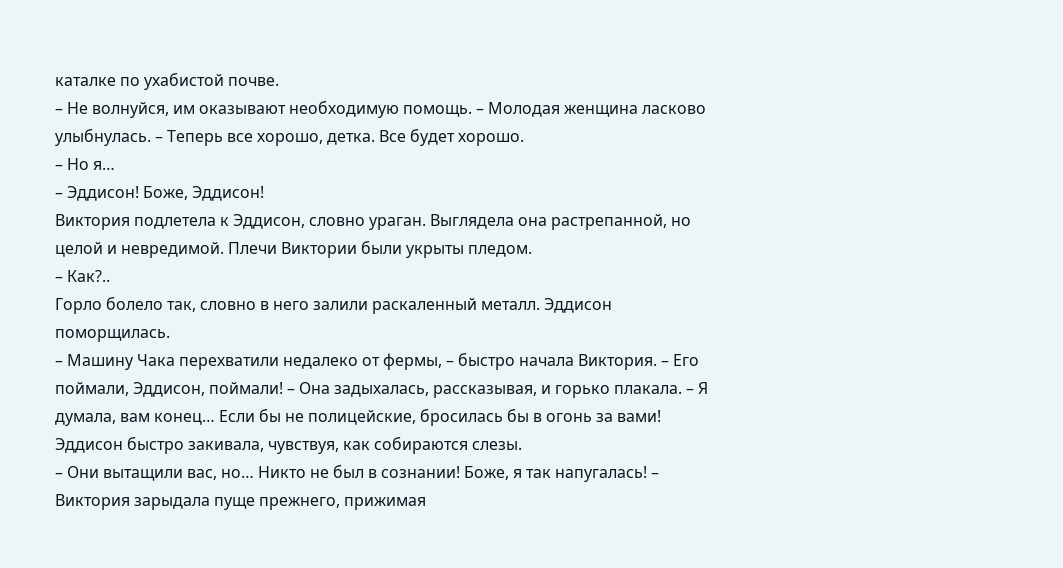каталке по ухабистой почве.
– Не волнуйся, им оказывают необходимую помощь. – Молодая женщина ласково улыбнулась. – Теперь все хорошо, детка. Все будет хорошо.
– Но я…
– Эддисон! Боже, Эддисон!
Виктория подлетела к Эддисон, словно ураган. Выглядела она растрепанной, но целой и невредимой. Плечи Виктории были укрыты пледом.
– Как?..
Горло болело так, словно в него залили раскаленный металл. Эддисон поморщилась.
– Машину Чака перехватили недалеко от фермы, – быстро начала Виктория. – Его поймали, Эддисон, поймали! – Она задыхалась, рассказывая, и горько плакала. – Я думала, вам конец… Если бы не полицейские, бросилась бы в огонь за вами!
Эддисон быстро закивала, чувствуя, как собираются слезы.
– Они вытащили вас, но… Никто не был в сознании! Боже, я так напугалась! – Виктория зарыдала пуще прежнего, прижимая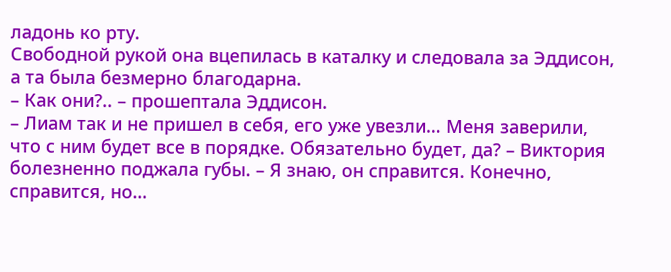ладонь ко рту.
Свободной рукой она вцепилась в каталку и следовала за Эддисон, а та была безмерно благодарна.
– Как они?.. – прошептала Эддисон.
– Лиам так и не пришел в себя, его уже увезли… Меня заверили, что с ним будет все в порядке. Обязательно будет, да? – Виктория болезненно поджала губы. – Я знаю, он справится. Конечно, справится, но…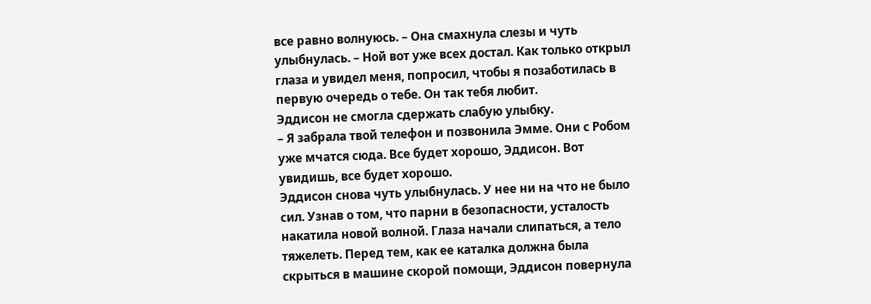все равно волнуюсь. – Она смахнула слезы и чуть улыбнулась. – Ной вот уже всех достал. Как только открыл глаза и увидел меня, попросил, чтобы я позаботилась в первую очередь о тебе. Он так тебя любит.
Эддисон не смогла сдержать слабую улыбку.
– Я забрала твой телефон и позвонила Эмме. Они с Робом уже мчатся сюда. Все будет хорошо, Эддисон. Вот увидишь, все будет хорошо.
Эддисон снова чуть улыбнулась. У нее ни на что не было сил. Узнав о том, что парни в безопасности, усталость накатила новой волной. Глаза начали слипаться, а тело тяжелеть. Перед тем, как ее каталка должна была скрыться в машине скорой помощи, Эддисон повернула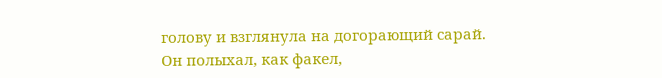голову и взглянула на догорающий сарай. Он полыхал, как факел,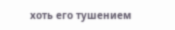хоть его тушением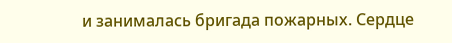и занималась бригада пожарных. Сердце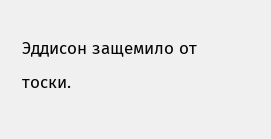Эддисон защемило от тоски.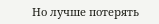Но лучше потерять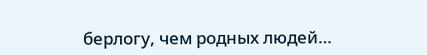берлогу, чем родных людей…